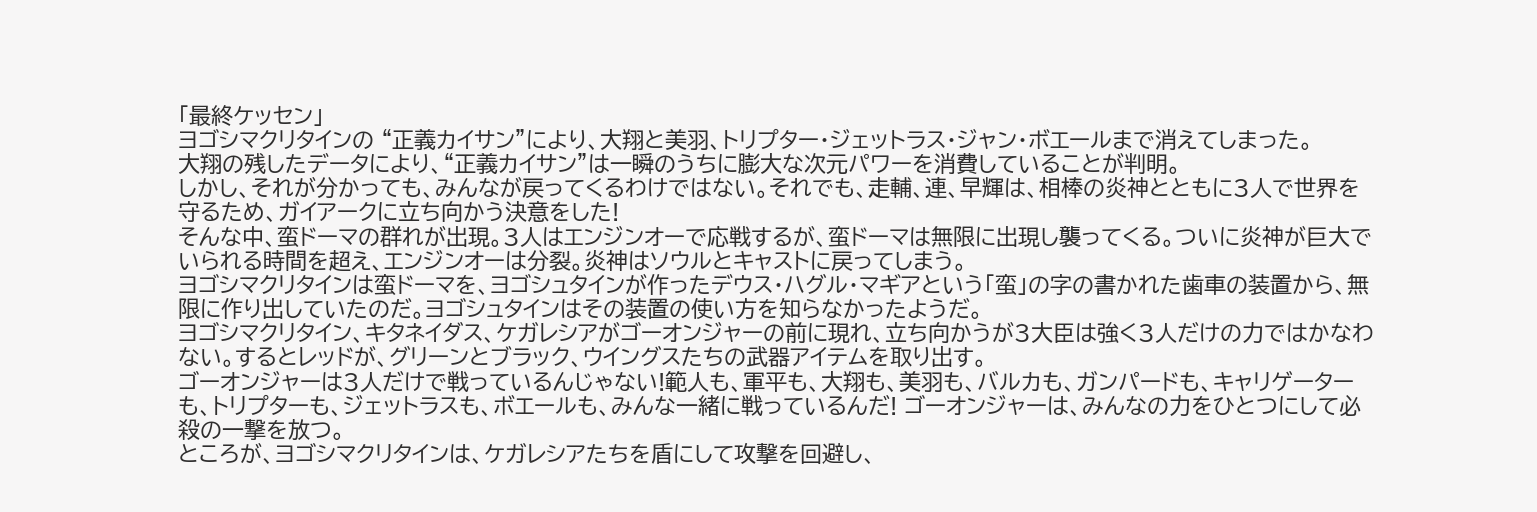「最終ケッセン」
ヨゴシマクリタインの “正義カイサン”により、大翔と美羽、トリプター・ジェットラス・ジャン・ボエールまで消えてしまった。
大翔の残したデータにより、“正義カイサン”は一瞬のうちに膨大な次元パワーを消費していることが判明。
しかし、それが分かっても、みんなが戻ってくるわけではない。それでも、走輔、連、早輝は、相棒の炎神とともに3人で世界を守るため、ガイアークに立ち向かう決意をした!
そんな中、蛮ドーマの群れが出現。3人はエンジンオーで応戦するが、蛮ドーマは無限に出現し襲ってくる。ついに炎神が巨大でいられる時間を超え、エンジンオーは分裂。炎神はソウルとキャストに戻ってしまう。
ヨゴシマクリタインは蛮ドーマを、ヨゴシュタインが作ったデウス・ハグル・マギアという「蛮」の字の書かれた歯車の装置から、無限に作り出していたのだ。ヨゴシュタインはその装置の使い方を知らなかったようだ。
ヨゴシマクリタイン、キタネイダス、ケガレシアがゴーオンジャーの前に現れ、立ち向かうが3大臣は強く3人だけの力ではかなわない。するとレッドが、グリーンとブラック、ウイングスたちの武器アイテムを取り出す。
ゴーオンジャーは3人だけで戦っているんじゃない!範人も、軍平も、大翔も、美羽も、バルカも、ガンパードも、キャリゲーターも、トリプターも、ジェットラスも、ボエールも、みんな一緒に戦っているんだ! ゴーオンジャーは、みんなの力をひとつにして必殺の一撃を放つ。
ところが、ヨゴシマクリタインは、ケガレシアたちを盾にして攻撃を回避し、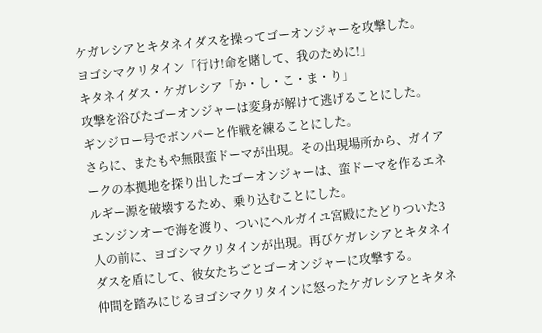ケガレシアとキタネイダスを操ってゴーオンジャーを攻撃した。
ヨゴシマクリタイン「行け!命を賭して、我のために!」
キタネイダス・ケガレシア「か・し・こ・ま・り」
攻撃を浴びたゴーオンジャーは変身が解けて逃げることにした。
ギンジロー号でボンパーと作戦を練ることにした。
さらに、またもや無限蛮ドーマが出現。その出現場所から、ガイアークの本拠地を探り出したゴーオンジャーは、蛮ドーマを作るエネルギー源を破壊するため、乗り込むことにした。
エンジンオーで海を渡り、ついにヘルガイユ宮殿にたどりついた3人の前に、ヨゴシマクリタインが出現。再びケガレシアとキタネイダスを盾にして、彼女たちごとゴーオンジャーに攻撃する。
仲間を踏みにじるヨゴシマクリタインに怒ったケガレシアとキタネ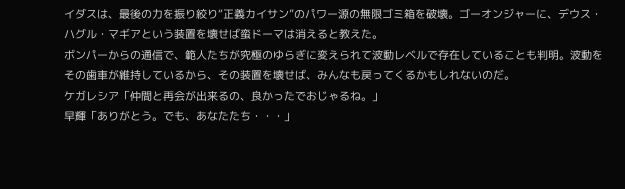イダスは、最後の力を振り絞り“正義カイサン”のパワー源の無限ゴミ箱を破壊。ゴーオンジャーに、デウス・ハグル・マギアという装置を壊せば蛮ドーマは消えると教えた。
ボンパーからの通信で、範人たちが究極のゆらぎに変えられて波動レベルで存在していることも判明。波動をその歯車が維持しているから、その装置を壊せば、みんなも戻ってくるかもしれないのだ。
ケガレシア「仲間と再会が出来るの、良かったでおじゃるね。」
早輝「ありがとう。でも、あなたたち・・・」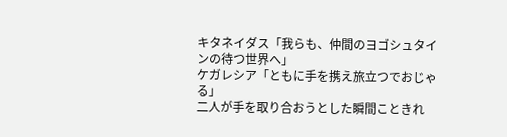キタネイダス「我らも、仲間のヨゴシュタインの待つ世界へ」
ケガレシア「ともに手を携え旅立つでおじゃる」
二人が手を取り合おうとした瞬間こときれ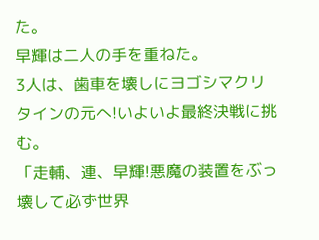た。
早輝は二人の手を重ねた。
3人は、歯車を壊しにヨゴシマクリタインの元へ!いよいよ最終決戦に挑む。
「走輔、連、早輝!悪魔の装置をぶっ壊して必ず世界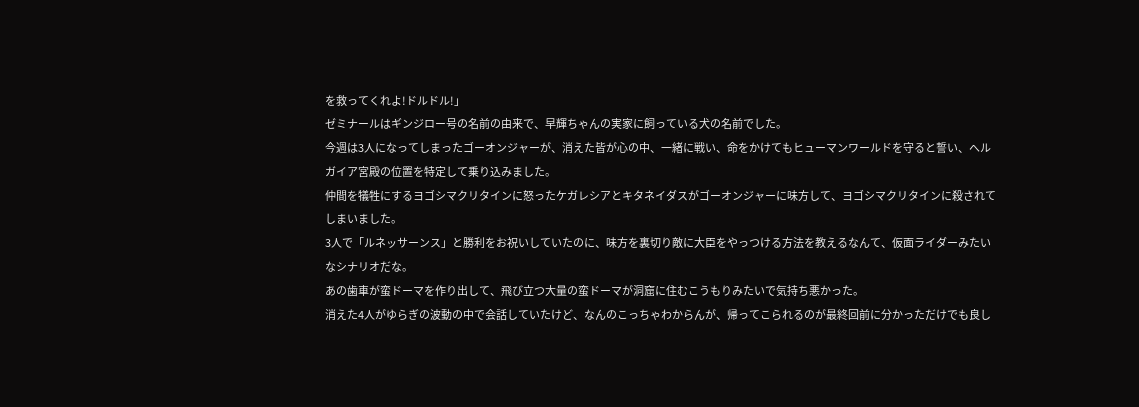を救ってくれよ!ドルドル!」
ゼミナールはギンジロー号の名前の由来で、早輝ちゃんの実家に飼っている犬の名前でした。
今週は3人になってしまったゴーオンジャーが、消えた皆が心の中、一緒に戦い、命をかけてもヒューマンワールドを守ると誓い、へルガイア宮殿の位置を特定して乗り込みました。
仲間を犠牲にするヨゴシマクリタインに怒ったケガレシアとキタネイダスがゴーオンジャーに味方して、ヨゴシマクリタインに殺されてしまいました。
3人で「ルネッサーンス」と勝利をお祝いしていたのに、味方を裏切り敵に大臣をやっつける方法を教えるなんて、仮面ライダーみたいなシナリオだな。
あの歯車が蛮ドーマを作り出して、飛び立つ大量の蛮ドーマが洞窟に住むこうもりみたいで気持ち悪かった。
消えた4人がゆらぎの波動の中で会話していたけど、なんのこっちゃわからんが、帰ってこられるのが最終回前に分かっただけでも良し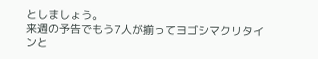としましょう。
来週の予告でもう7人が揃ってヨゴシマクリタインと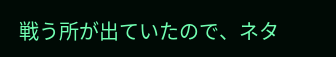戦う所が出ていたので、ネタ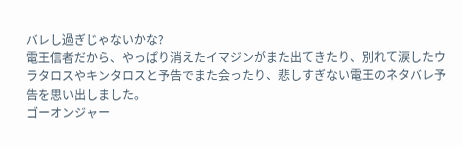バレし過ぎじゃないかな?
電王信者だから、やっぱり消えたイマジンがまた出てきたり、別れて涙したウラタロスやキンタロスと予告でまた会ったり、悲しすぎない電王のネタバレ予告を思い出しました。
ゴーオンジャー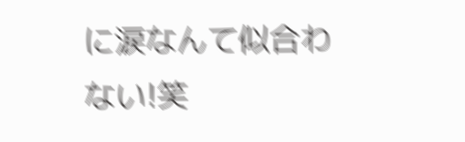に涙なんて似合わない!笑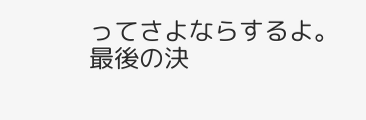ってさよならするよ。
最後の決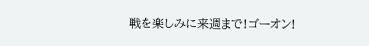戦を楽しみに来週まで!ゴーオン!